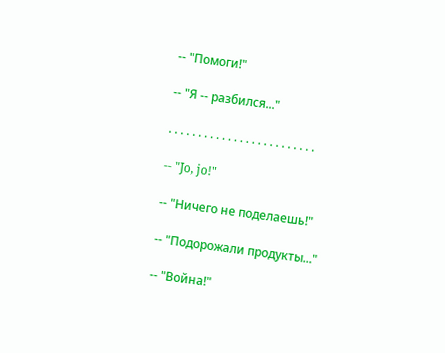-- "Помоги!"

-- "Я -- разбился..."

. . . . . . . . . . . . . . . . . . . . . . . . .

-- "Jo, jo!"

-- "Ничего не поделаешь!"

-- "Подорожали продукты..."

-- "Война!"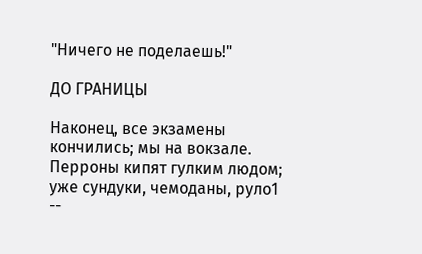"Ничего не поделаешь!"

ДО ГРАНИЦЫ

Наконец, все экзамены кончились; мы на вокзале. Перроны кипят гулким людом; уже сундуки, чемоданы, руло1 --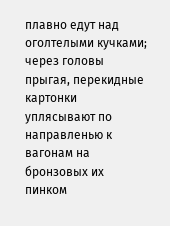плавно едут над оголтелыми кучками; через головы прыгая, перекидные картонки уплясывают по направленью к вагонам на бронзовых их пинком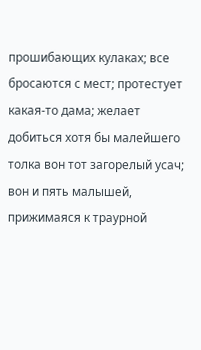прошибающих кулаках; все бросаются с мест; протестует какая-то дама; желает добиться хотя бы малейшего толка вон тот загорелый усач; вон и пять малышей, прижимаяся к траурной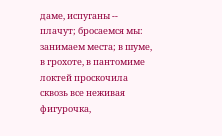даме, испуганы -- плачут; бросаемся мы: занимаем места; в шуме, в грохоте, в пантомиме локтей проскочила сквозь все неживая фигурочка,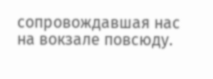сопровождавшая нас на вокзале повсюду.